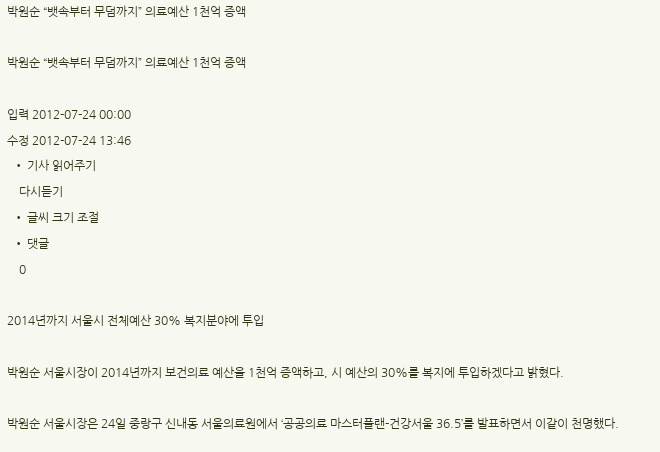박원순 “뱃속부터 무덤까지” 의료예산 1천억 증액

박원순 “뱃속부터 무덤까지” 의료예산 1천억 증액

입력 2012-07-24 00:00
수정 2012-07-24 13:46
  • 기사 읽어주기
    다시듣기
  • 글씨 크기 조절
  • 댓글
    0

2014년까지 서울시 전체예산 30% 복지분야에 투입

박원순 서울시장이 2014년까지 보건의료 예산을 1천억 증액하고, 시 예산의 30%를 복지에 투입하겠다고 밝혔다.

박원순 서울시장은 24일 중랑구 신내동 서울의료원에서 ‘공공의료 마스터플랜-건강서울 36.5’를 발표하면서 이같이 천명했다.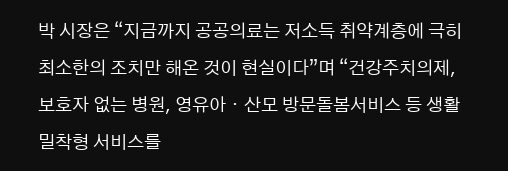박 시장은 “지금까지 공공의료는 저소득 취약계층에 극히 최소한의 조치만 해온 것이 현실이다”며 “건강주치의제, 보호자 없는 병원, 영유아ㆍ산모 방문돌봄서비스 등 생활밀착형 서비스를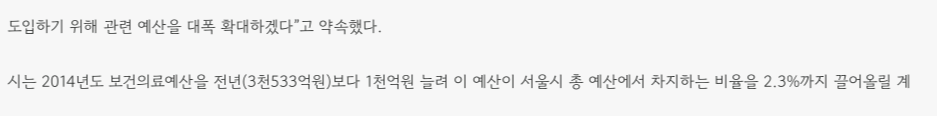도입하기 위해 관련 예산을 대폭 확대하겠다”고 약속했다.

시는 2014년도 보건의료예산을 전년(3천533억원)보다 1천억원 늘려 이 예산이 서울시 총 예산에서 차지하는 비율을 2.3%까지 끌어올릴 계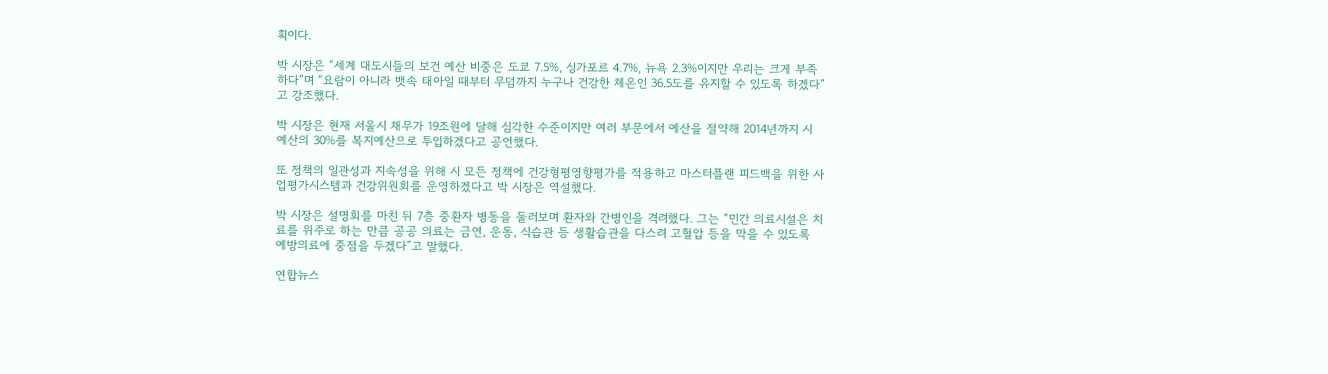획이다.

박 시장은 “세계 대도시들의 보건 예산 비중은 도쿄 7.5%, 싱가포르 4.7%, 뉴욕 2.3%이지만 우리는 크게 부족하다”며 “요람이 아니라 뱃속 태아일 때부터 무덤까지 누구나 건강한 체온인 36.5도를 유지할 수 있도록 하겠다”고 강조했다.

박 시장은 현재 서울시 채무가 19조원에 달해 심각한 수준이지만 여러 부문에서 예산을 절약해 2014년까지 시 예산의 30%를 복지예산으로 투입하겠다고 공언했다.

또 정책의 일관성과 지속성을 위해 시 모든 정책에 건강형평영향평가를 적용하고 마스터플랜 피드백을 위한 사업평가시스템과 건강위원회를 운영하겠다고 박 시장은 역설했다.

박 시장은 설명회를 마친 뒤 7층 중환자 병동을 둘러보며 환자와 간병인을 격려했다. 그는 “민간 의료시설은 치료를 위주로 하는 만큼 공공 의료는 금연, 운동, 식습관 등 생활습관을 다스려 고혈압 등을 막을 수 있도록 예방의료에 중점을 두겠다”고 말했다.

연합뉴스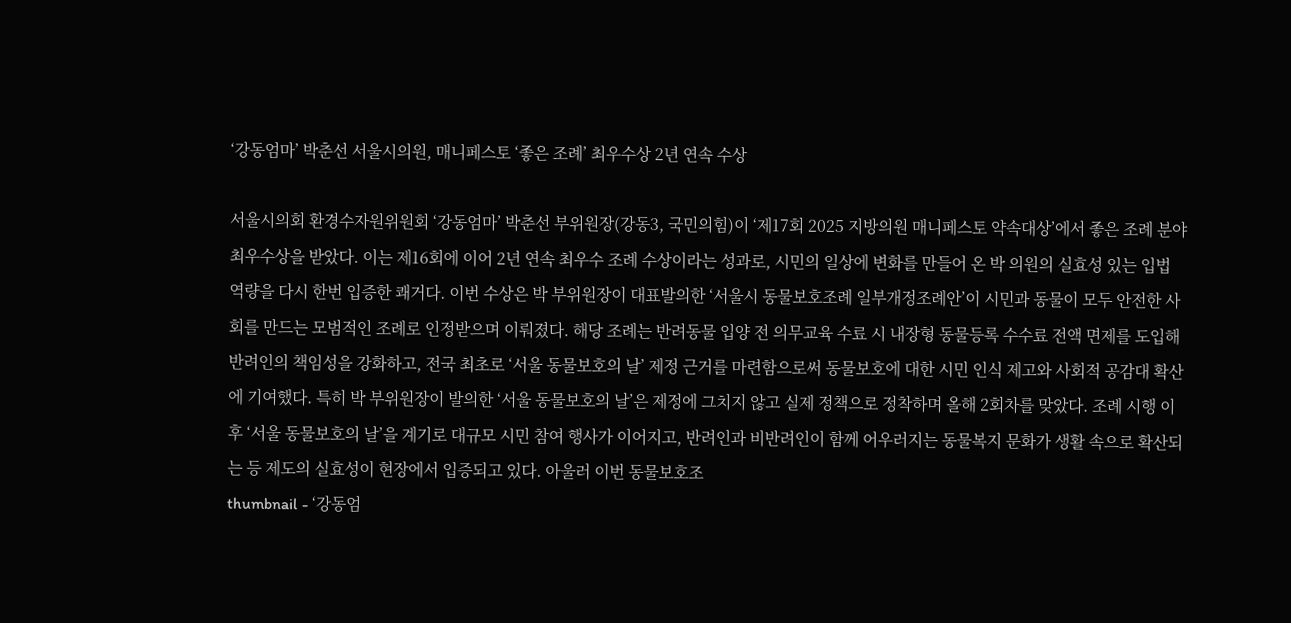‘강동엄마’ 박춘선 서울시의원, 매니페스토 ‘좋은 조례’ 최우수상 2년 연속 수상

서울시의회 환경수자원위원회 ‘강동엄마’ 박춘선 부위원장(강동3, 국민의힘)이 ‘제17회 2025 지방의원 매니페스토 약속대상’에서 좋은 조례 분야 최우수상을 받았다. 이는 제16회에 이어 2년 연속 최우수 조례 수상이라는 성과로, 시민의 일상에 변화를 만들어 온 박 의원의 실효성 있는 입법 역량을 다시 한번 입증한 쾌거다. 이번 수상은 박 부위원장이 대표발의한 ‘서울시 동물보호조례 일부개정조례안’이 시민과 동물이 모두 안전한 사회를 만드는 모범적인 조례로 인정받으며 이뤄졌다. 해당 조례는 반려동물 입양 전 의무교육 수료 시 내장형 동물등록 수수료 전액 면제를 도입해 반려인의 책임성을 강화하고, 전국 최초로 ‘서울 동물보호의 날’ 제정 근거를 마련함으로써 동물보호에 대한 시민 인식 제고와 사회적 공감대 확산에 기여했다. 특히 박 부위원장이 발의한 ‘서울 동물보호의 날’은 제정에 그치지 않고 실제 정책으로 정착하며 올해 2회차를 맞았다. 조례 시행 이후 ‘서울 동물보호의 날’을 계기로 대규모 시민 참여 행사가 이어지고, 반려인과 비반려인이 함께 어우러지는 동물복지 문화가 생활 속으로 확산되는 등 제도의 실효성이 현장에서 입증되고 있다. 아울러 이번 동물보호조
thumbnail - ‘강동엄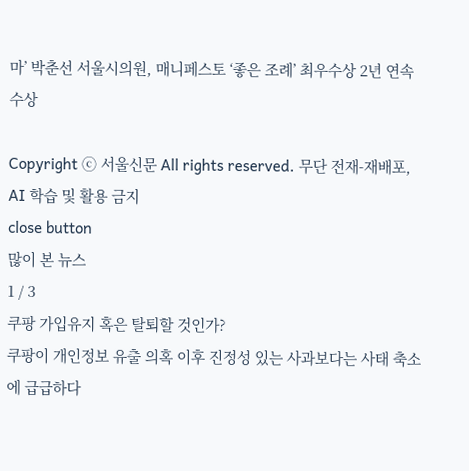마’ 박춘선 서울시의원, 매니페스토 ‘좋은 조례’ 최우수상 2년 연속 수상

Copyright ⓒ 서울신문 All rights reserved. 무단 전재-재배포, AI 학습 및 활용 금지
close button
많이 본 뉴스
1 / 3
쿠팡 가입유지 혹은 탈퇴할 것인가?
쿠팡이 개인정보 유출 의혹 이후 진정성 있는 사과보다는 사태 축소에 급급하다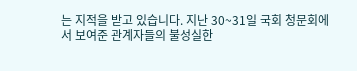는 지적을 받고 있습니다. 지난 30~31일 국회 청문회에서 보여준 관계자들의 불성실한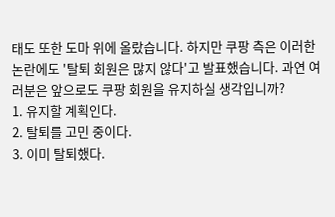태도 또한 도마 위에 올랐습니다. 하지만 쿠팡 측은 이러한 논란에도 '탈퇴 회원은 많지 않다'고 발표했습니다. 과연 여러분은 앞으로도 쿠팡 회원을 유지하실 생각입니까?
1. 유지할 계획인다.
2. 탈퇴를 고민 중이다.
3. 이미 탈퇴했다.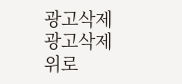광고삭제
광고삭제
위로